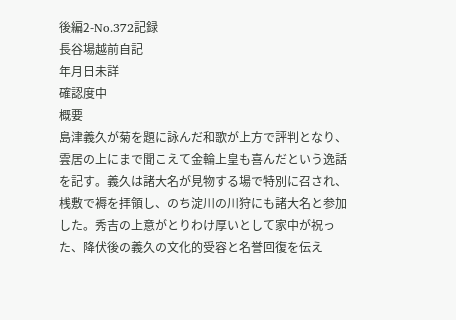後編2-No.372記録
長谷場越前自記
年月日未詳
確認度中
概要
島津義久が菊を題に詠んだ和歌が上方で評判となり、雲居の上にまで聞こえて金輪上皇も喜んだという逸話を記す。義久は諸大名が見物する場で特別に召され、桟敷で褥を拝領し、のち淀川の川狩にも諸大名と参加した。秀吉の上意がとりわけ厚いとして家中が祝った、降伏後の義久の文化的受容と名誉回復を伝え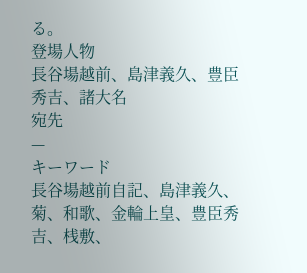る。
登場人物
長谷場越前、島津義久、豊臣秀吉、諸大名
宛先
—
キーワード
長谷場越前自記、島津義久、菊、和歌、金輪上皇、豊臣秀吉、桟敷、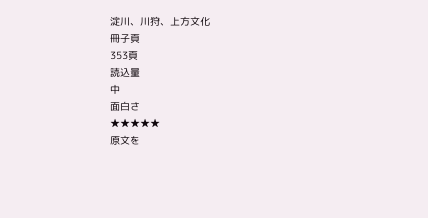淀川、川狩、上方文化
冊子頁
353頁
読込量
中
面白さ
★★★★★
原文を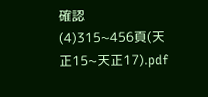確認
(4)315~456頁(天正15~天正17).pdf